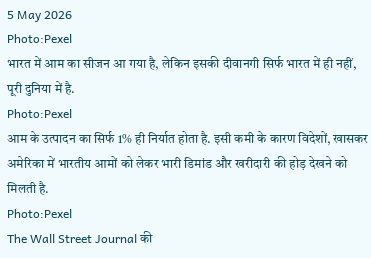5 May 2026
Photo:Pexel
भारत में आम का सीजन आ गया है, लेकिन इसकी दीवानगी सिर्फ भारत में ही नहीं, पूरी दुनिया में है.
Photo:Pexel
आम के उत्पादन का सिर्फ 1% ही निर्यात होता है. इसी कमी के कारण विदेशों, खासकर अमेरिका में भारतीय आमों को लेकर भारी डिमांड और खरीदारी की होड़ देखने को मिलती है.
Photo:Pexel
The Wall Street Journal की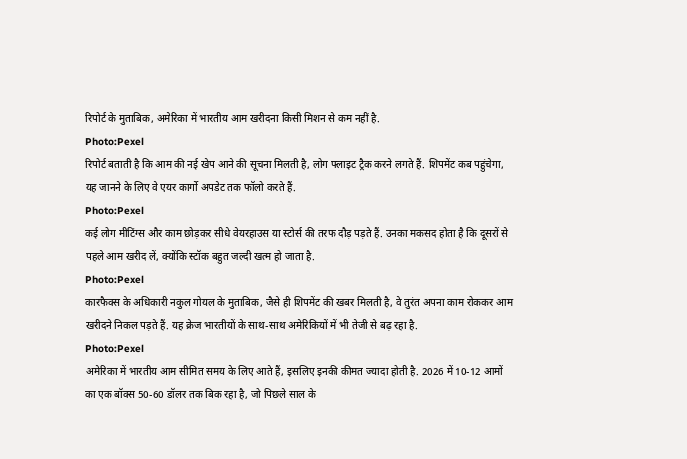रिपोर्ट के मुताबिक, अमेरिका में भारतीय आम खरीदना किसी मिशन से कम नहीं है.
Photo:Pexel
रिपोर्ट बताती है कि आम की नई खेप आने की सूचना मिलती है, लोग फ्लाइट ट्रैक करने लगते हैं. शिपमेंट कब पहुंचेगा, यह जानने के लिए वे एयर कार्गो अपडेट तक फॉलो करते हैं.
Photo:Pexel
कई लोग मीटिंग्स और काम छोड़कर सीधे वेयरहाउस या स्टोर्स की तरफ दौड़ पड़ते हैं. उनका मकसद होता है कि दूसरों से पहले आम खरीद लें, क्योंकि स्टॉक बहुत जल्दी खत्म हो जाता है.
Photo:Pexel
कारफैक्स के अधिकारी नकुल गोयल के मुताबिक, जैसे ही शिपमेंट की खबर मिलती है, वे तुरंत अपना काम रोककर आम खरीदने निकल पड़ते हैं. यह क्रेज भारतीयों के साथ-साथ अमेरिकियों में भी तेजी से बढ़ रहा है.
Photo:Pexel
अमेरिका में भारतीय आम सीमित समय के लिए आते हैं, इसलिए इनकी कीमत ज्यादा होती है. 2026 में 10-12 आमों का एक बॉक्स 50-60 डॉलर तक बिक रहा है, जो पिछले साल के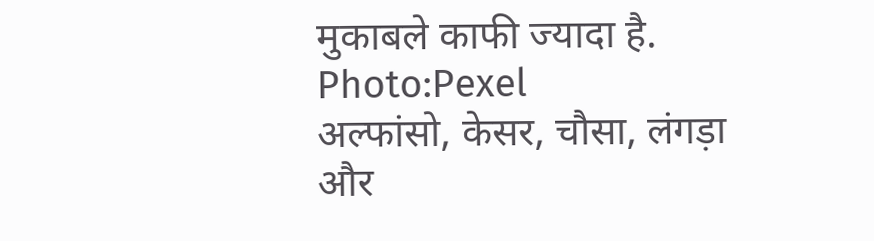मुकाबले काफी ज्यादा है.
Photo:Pexel
अल्फांसो, केसर, चौसा, लंगड़ा और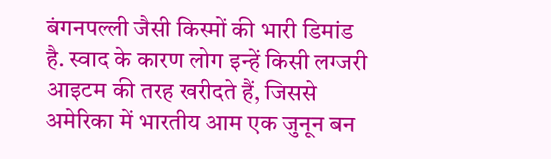बंगनपल्ली जैसी किस्मों की भारी डिमांड है. स्वाद के कारण लोग इन्हें किसी लग्जरी आइटम की तरह खरीदते हैं, जिससे अमेरिका में भारतीय आम एक जुनून बन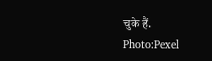चुके हैं.
Photo:Pexel